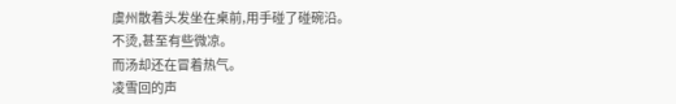虞州散着头发坐在桌前,用手碰了碰碗沿。
不烫,甚至有些微凉。
而汤却还在冒着热气。
凌雪回的声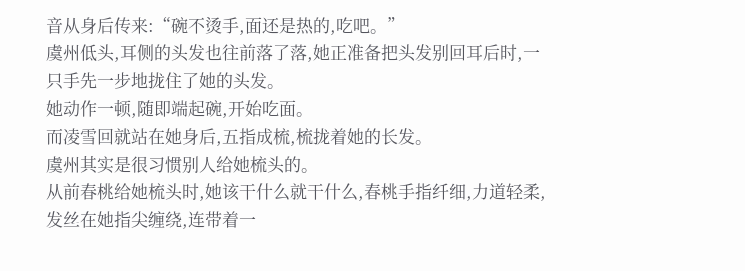音从身后传来:“碗不烫手,面还是热的,吃吧。”
虞州低头,耳侧的头发也往前落了落,她正准备把头发别回耳后时,一只手先一步地拢住了她的头发。
她动作一顿,随即端起碗,开始吃面。
而凌雪回就站在她身后,五指成梳,梳拢着她的长发。
虞州其实是很习惯别人给她梳头的。
从前春桃给她梳头时,她该干什么就干什么,春桃手指纤细,力道轻柔,发丝在她指尖缠绕,连带着一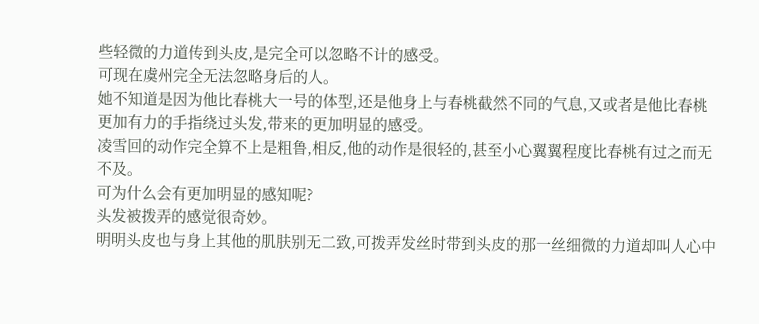些轻微的力道传到头皮,是完全可以忽略不计的感受。
可现在虞州完全无法忽略身后的人。
她不知道是因为他比春桃大一号的体型,还是他身上与春桃截然不同的气息,又或者是他比春桃更加有力的手指绕过头发,带来的更加明显的感受。
凌雪回的动作完全算不上是粗鲁,相反,他的动作是很轻的,甚至小心翼翼程度比春桃有过之而无不及。
可为什么会有更加明显的感知呢?
头发被拨弄的感觉很奇妙。
明明头皮也与身上其他的肌肤别无二致,可拨弄发丝时带到头皮的那一丝细微的力道却叫人心中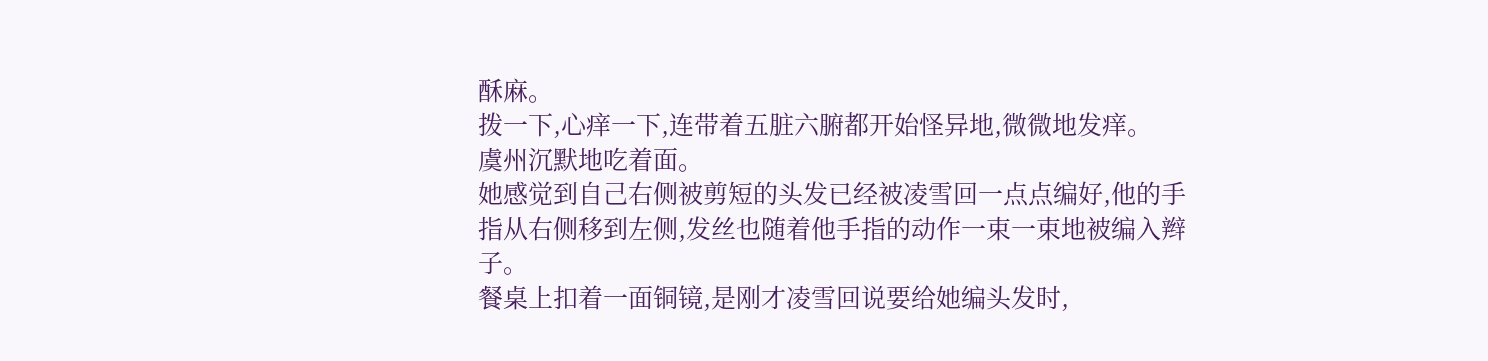酥麻。
拨一下,心痒一下,连带着五脏六腑都开始怪异地,微微地发痒。
虞州沉默地吃着面。
她感觉到自己右侧被剪短的头发已经被凌雪回一点点编好,他的手指从右侧移到左侧,发丝也随着他手指的动作一束一束地被编入辫子。
餐桌上扣着一面铜镜,是刚才凌雪回说要给她编头发时,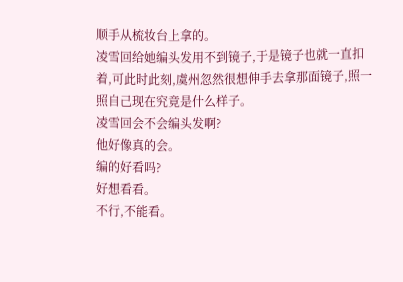顺手从梳妆台上拿的。
凌雪回给她编头发用不到镜子,于是镜子也就一直扣着,可此时此刻,虞州忽然很想伸手去拿那面镜子,照一照自己现在究竟是什么样子。
凌雪回会不会编头发啊?
他好像真的会。
编的好看吗?
好想看看。
不行,不能看。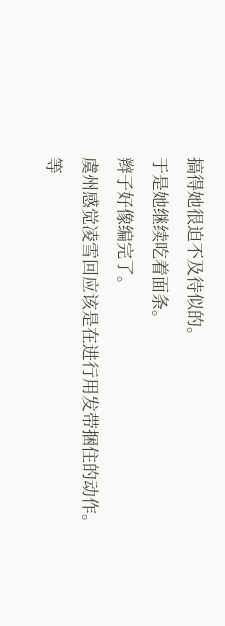搞得她很迫不及待似的。
于是她继续吃着面条。
辫子好像编完了。
虞州感觉凌雪回应该是在进行用发带捆住的动作。
等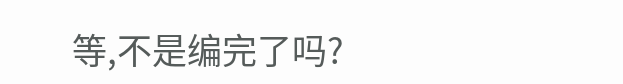等,不是编完了吗?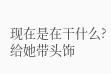现在是在干什么?
给她带头饰